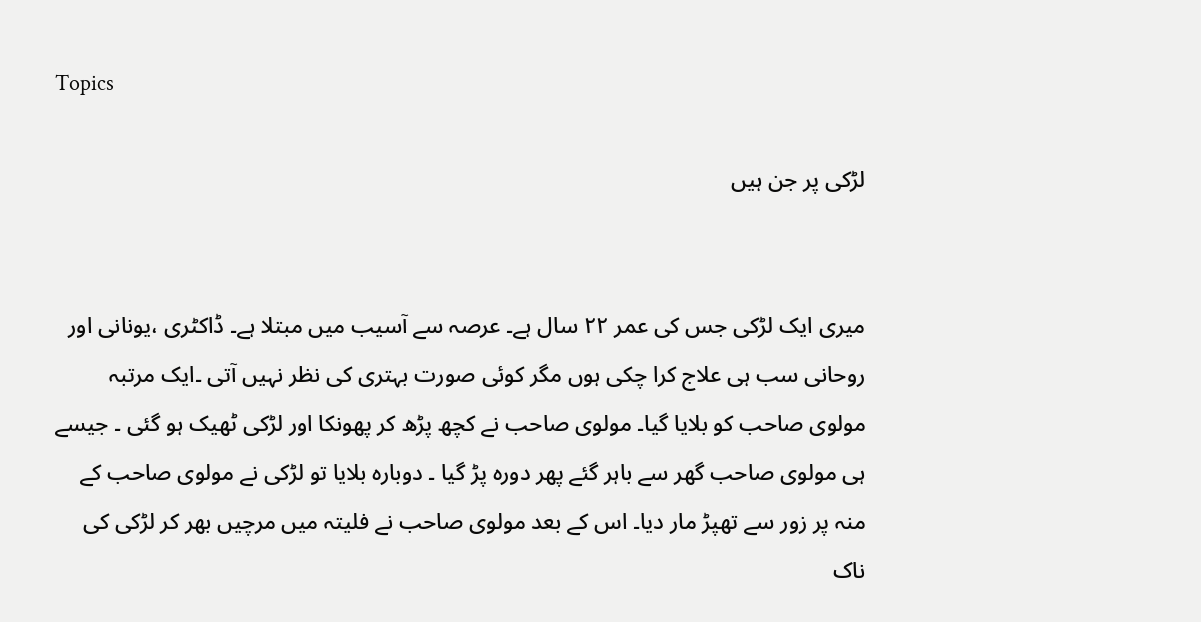Topics

لڑکی پر جن ہیں


میری ایک لڑکی جس کی عمر ۲۲ سال ہے۔ عرصہ سے آسیب میں مبتلا ہے۔ ڈاکٹری ،یونانی اور روحانی سب ہی علاج کرا چکی ہوں مگر کوئی صورت بہتری کی نظر نہیں آتی ۔ایک مرتبہ مولوی صاحب کو بلایا گیا۔ مولوی صاحب نے کچھ پڑھ کر پھونکا اور لڑکی ٹھیک ہو گئی ۔ جیسے ہی مولوی صاحب گھر سے باہر گئے پھر دورہ پڑ گیا ۔ دوبارہ بلایا تو لڑکی نے مولوی صاحب کے منہ پر زور سے تھپڑ مار دیا۔ اس کے بعد مولوی صاحب نے فلیتہ میں مرچیں بھر کر لڑکی کی ناک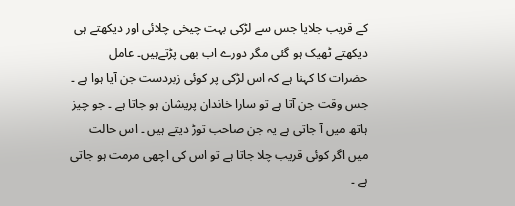کے قریب جلایا جس سے لڑکی بہت چیخی چلائی اور دیکھتے ہی دیکھتے ٹھیک ہو گئی مگر دورے اب بھی پڑتےہیں۔ عامل حضرات کا کہنا ہے کہ اس لڑکی پر کوئی زبردست جن آیا ہوا ہے ۔ جس وقت جن آتا ہے تو سارا خاندان پریشان ہو جاتا ہے ۔ جو چیز ہاتھ میں آ جاتی ہے یہ جن صاحب توڑ دیتے ہیں ۔ اس حالت میں اگر کوئی قریب چلا جاتا ہے تو اس کی اچھی مرمت ہو جاتی ہے ۔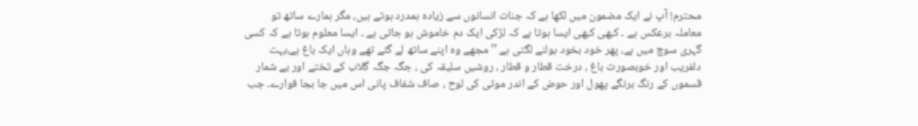محترم! آپ نے ایک مضمون میں لکھا ہے کہ جنات انسانوں سے زیادہ ہمدرد ہوتے ہیں، مگر ہمارے ساتھ تو معاملہ برعکس ہے ۔ کبھی کبھی ایسا ہوتا ہے کہ لڑکی ایک دم خاموش ہو جاتی ہے ۔ ایسا معلوم ہوتا ہے کہ کسی گہری سوچ میں ہے، پھر خود بخود بولنے لگتی ہے ’’ مجھے وہ اپنے ساتھ لے گئے تھے وہاں ایک باغ ہے،بہت دلفریب اور خوبصورت باغ ، درخت قطار و قطار ، روشیں سلیقہ کی ، جگہ جگہ گلاب کے تختے اور بے شمار قسموں کے رنگ برنگے پھول اور حوض کے اندر موتی کی لوح ، صاف شفاف پانی اس میں جا بجا فوارے۔ جب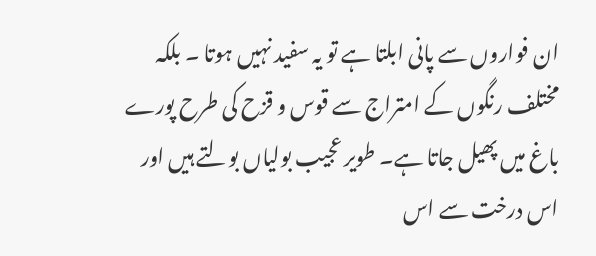ان فواروں سے پانی ابلتا ہے تو یہ سفید نہیں ہوتا ۔ بلکہ مختلف رنگوں کے امتراج سے قوس و قزح کی طرح پورے باغ میں پھیل جاتا ہے۔ طویر عجیب بولیاں بولتے ہیں اور اس درخت سے اس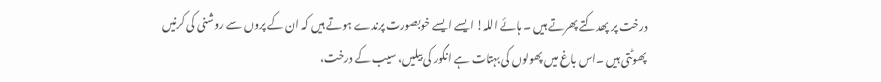درخت پر پھدکتے پھرتے ہیں ۔ ہائے اللہ! ایسے ایسے خوبصورت پرندے ہوتے ہیں کہ ان کے پروں سے روشنی کی کرنیں پھوٹتی ہیں ۔اس باغ میں پھولوں کی بہتات ہے انگور کی بیلیں، سیب کے درخت،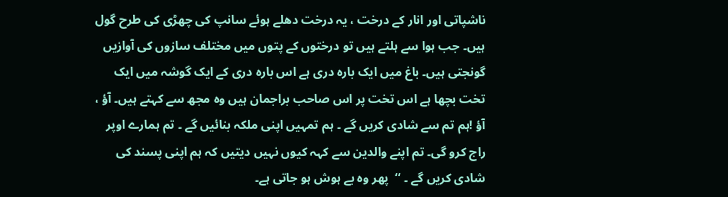ناشپاتی اور انار کے درخت ، یہ درخت دھلے ہوئے سانپ کی چھڑی کی طرح گول ہیں۔ جب ہوا سے ہلتے ہیں تو درختوں کے پتوں میں مختلف سازوں کی آوازیں گونجتی ہیں۔ باغ میں ایک بارہ دری ہے اس بارہ دری کے ایک گوشہ میں ایک تخت بچھا ہے اس تخت پر اس صاحب براجمان ہیں وہ مجھ سے کہتے ہیں۔ آؤ ، آؤ !ہم تم سے شادی کریں گے ۔ ہم تمہیں اپنی ملکہ بنائیں گے ۔ تم ہمارے اوپر راج کرو گی۔ تم اپنے والدین سے کہہ کیوں نہیں دیتیں کہ ہم اپنی پسند کی شادی کریں گے ۔ ‘‘  پھر وہ بے ہوش ہو جاتی ہے۔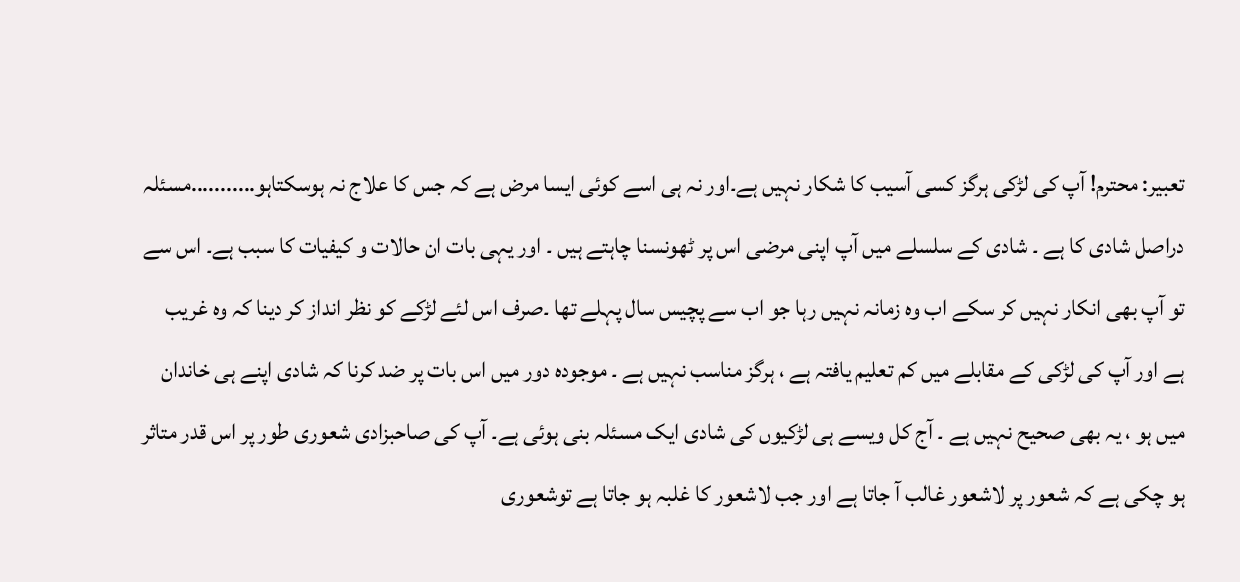تعبیر: محترم! آپ کی لڑکی ہرگز کسی آسیب کا شکار نہیں ہے۔اور نہ ہی اسے کوئی ایسا مرض ہے کہ جس کا علاج نہ ہوسکتاہو...........مسئلہ دراصل شادی کا ہے ۔ شادی کے سلسلے میں آپ اپنی مرضی اس پر ٹھونسنا چاہتے ہیں ۔ اور یہی بات ان حالات و کیفیات کا سبب ہے۔ اس سے تو آپ بھی انکار نہیں کر سکے اب وہ زمانہ نہیں رہا جو اب سے پچیس سال پہلے تھا ۔صرف اس لئے لڑکے کو نظر انداز کر دینا کہ وہ غریب ہے اور آپ کی لڑکی کے مقابلے میں کم تعلیم یافتہ ہے ، ہرگز مناسب نہیں ہے ۔ موجودہ دور میں اس بات پر ضد کرنا کہ شادی اپنے ہی خاندان میں ہو ، یہ بھی صحیح نہیں ہے ۔ آج کل ویسے ہی لڑکیوں کی شادی ایک مسئلہ بنی ہوئی ہے۔ آپ کی صاحبزادی شعوری طور پر اس قدر متاثر ہو چکی ہے کہ شعور پر لاشعور غالب آ جاتا ہے اور جب لاشعور کا غلبہ ہو جاتا ہے توشعوری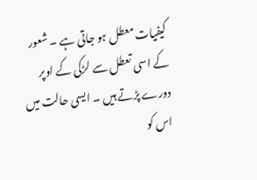کیفیات معطل ہو جاتی ہے ۔ شعور کے اسی تعطل سے لڑکی کے اوپر دورے پڑتے ہیں ۔ ایسی حالت میں اس کو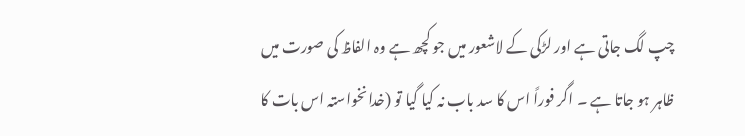چپ لگ جاتی ہے اور لڑکی کے لاشعور میں جو کچھ ہے وہ الفاظ کی صورت میں ظاہر ہو جاتا ہے ۔ اگر فوراً اس کا سد باب نہ کیا گیا تو (خدانخواستہ اس بات کا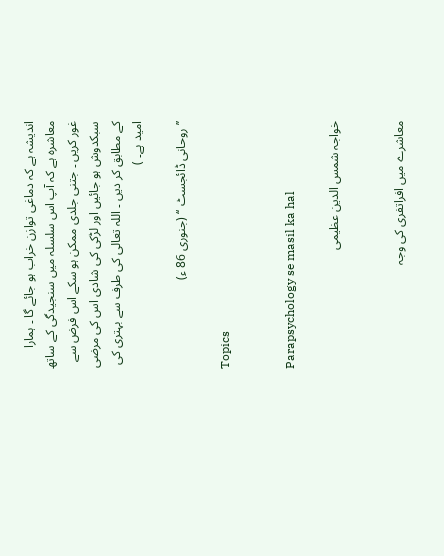اندیشہ ہے کہ دماغی توازن خراب ہو جائے گا ۔ ہمارا معاشرہ ہے کہ آپ اس سلسلہ میں سنجیدگی کے ساتھ غور کریں ۔ جتنی جلدی ممکن ہو سکے اس فرض سے سبکدوش ہو جائیں اور لڑکی کی شادی اس کی مرضی کے مطابق کر دیں ۔ اللہ تعالی کی طرف سے بہتری کی امید ہے۔ )

’’روحانی ڈائجسٹ ‘‘ (جنوری 86 ء)

Topics


Parapsychology se masil ka hal

خواجہ شمس الدین عظیمی


معاشرے میں افراتفری کی وجہ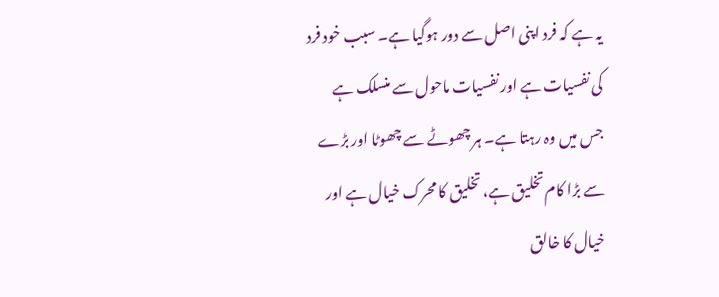یہ ہے کہ فرد اپنی اصل سے دور ہوگیا ہے۔ سبب خود فرد کی نفسیات ہے اور نفسیات ماحول سے منسلک ہے جس میں وہ رہتا ہے۔ ہر چھوٹے سے چھوٹا اور بڑے سے بڑا کام تخلیق ہے، تخلیق کا محرک خیال ہے اور خیال کا خالق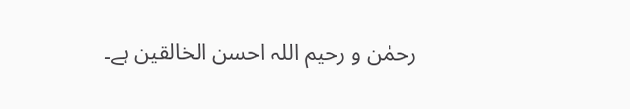رحمٰن و رحیم اللہ احسن الخالقین ہے۔